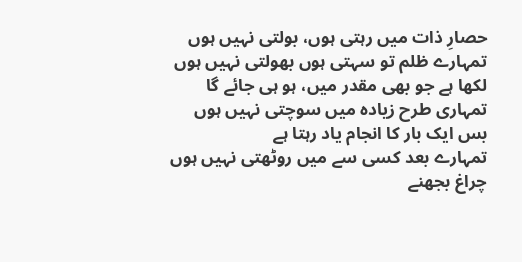حصارِ ذات میں رہتی ہوں، بولتی نہیں ہوں
تمہارے ظلم تو سہتی ہوں بھولتی نہیں ہوں
لکھا ہے جو بھی مقدر میں، ہو ہی جائے گا
تمہاری طرح زیادہ میں سوچتی نہیں ہوں
بس ایک بار کا انجام یاد رہتا ہے
تمہارے بعد کسی سے میں روٹھتی نہیں ہوں
چراغ بجھنے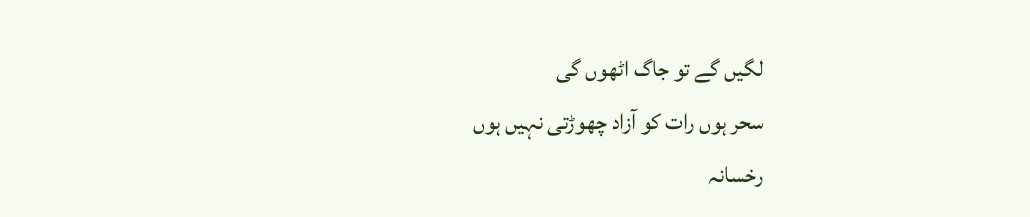لگیں گے تو جاگ اٹھوں گی
سحر ہوں رات کو آزاد چھوڑتی نہیں ہوں
رخسانہ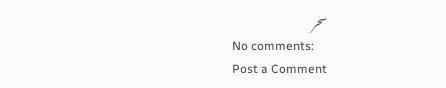سحر
No comments:
Post a Comment